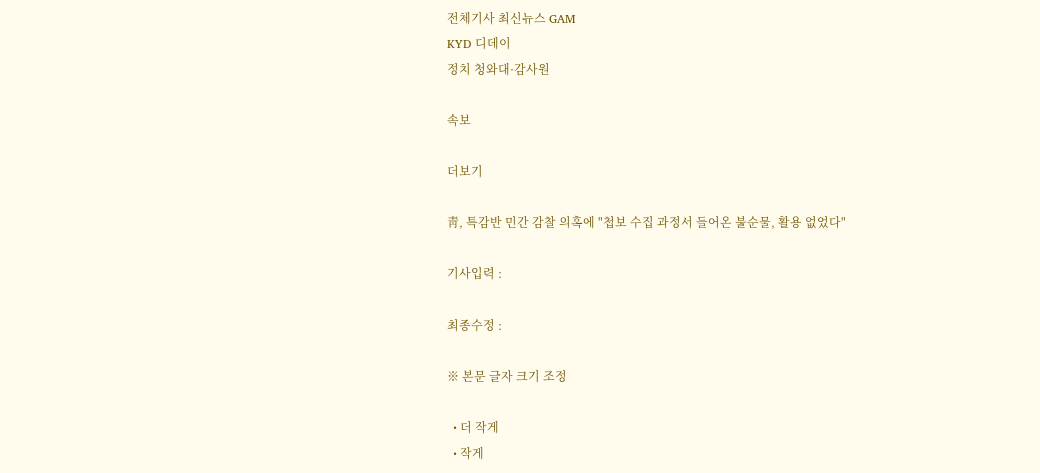전체기사 최신뉴스 GAM
KYD 디데이
정치 청와대·감사원

속보

더보기

靑, 특감반 민간 감찰 의혹에 "첩보 수집 과정서 들어온 불순물, 활용 없었다"

기사입력 :

최종수정 :

※ 본문 글자 크기 조정

  • 더 작게
  • 작게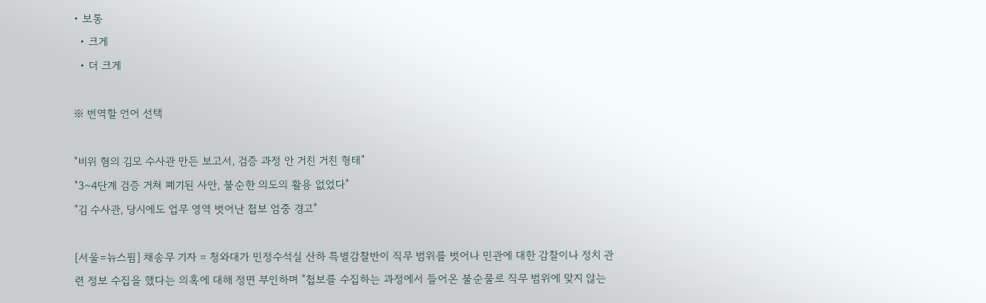• 보통
  • 크게
  • 더 크게

※ 번역할 언어 선택

"비위 혐의 김모 수사관 만든 보고서, 검증 과정 안 거친 거친 형태"
"3~4단계 검증 거쳐 폐기된 사안, 불순한 의도의 활용 없었다"
"김 수사관, 당시에도 업무 영역 벗어난 첩보 엄중 경고"

[서울=뉴스핌] 채송무 기자 = 청와대가 민정수석실 산하 특별감찰반이 직무 범위를 벗어나 민관에 대한 감찰이나 정치 관련 정보 수집을 했다는 의혹에 대해 정면 부인하며 "첩보를 수집하는 과정에서 들어온 불순물로 직무 범위에 맞지 않는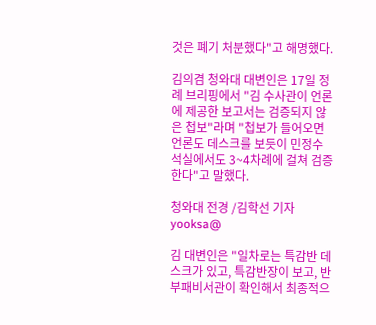것은 폐기 처분했다"고 해명했다.

김의겸 청와대 대변인은 17일 정례 브리핑에서 "김 수사관이 언론에 제공한 보고서는 검증되지 않은 첩보"라며 "첩보가 들어오면 언론도 데스크를 보듯이 민정수석실에서도 3~4차례에 걸쳐 검증한다"고 말했다.

청와대 전경 /김학선 기자 yooksa@

김 대변인은 "일차로는 특감반 데스크가 있고, 특감반장이 보고, 반부패비서관이 확인해서 최종적으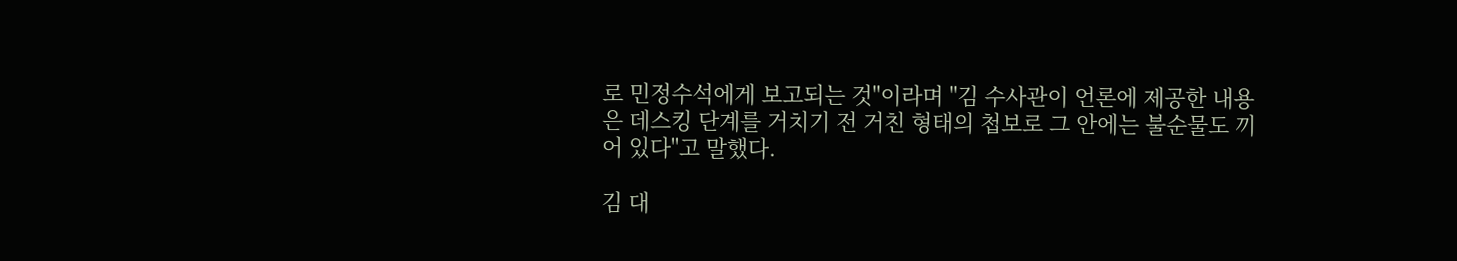로 민정수석에게 보고되는 것"이라며 "김 수사관이 언론에 제공한 내용은 데스킹 단계를 거치기 전 거친 형태의 첩보로 그 안에는 불순물도 끼어 있다"고 말했다.

김 대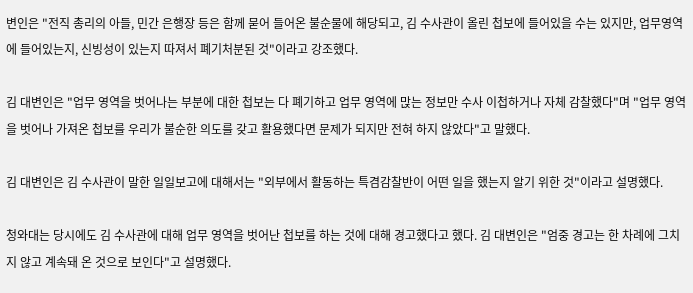변인은 "전직 총리의 아들, 민간 은행장 등은 함께 묻어 들어온 불순물에 해당되고, 김 수사관이 올린 첩보에 들어있을 수는 있지만, 업무영역에 들어있는지, 신빙성이 있는지 따져서 폐기처분된 것"이라고 강조했다.

김 대변인은 "업무 영역을 벗어나는 부분에 대한 첩보는 다 폐기하고 업무 영역에 맍는 정보만 수사 이첩하거나 자체 감찰했다"며 "업무 영역을 벗어나 가져온 첩보를 우리가 불순한 의도를 갖고 활용했다면 문제가 되지만 전혀 하지 않았다"고 말했다.

김 대변인은 김 수사관이 말한 일일보고에 대해서는 "외부에서 활동하는 특겸감찰반이 어떤 일을 했는지 알기 위한 것"이라고 설명했다.

청와대는 당시에도 김 수사관에 대해 업무 영역을 벗어난 첩보를 하는 것에 대해 경고했다고 했다. 김 대변인은 "엄중 경고는 한 차례에 그치지 않고 계속돼 온 것으로 보인다"고 설명했다.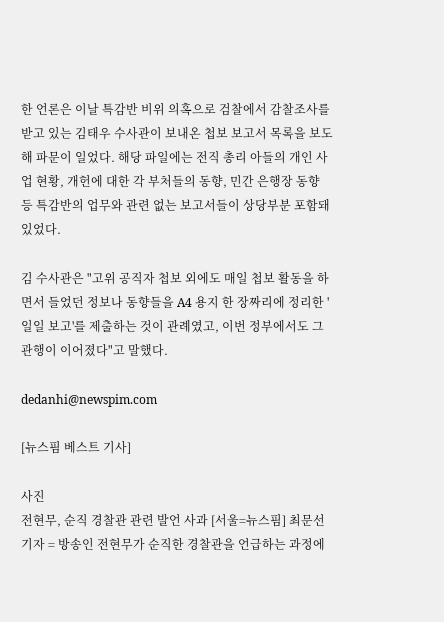한 언론은 이날 특감반 비위 의혹으로 검찰에서 감찰조사를 받고 있는 김태우 수사관이 보내온 첩보 보고서 목록을 보도해 파문이 일었다. 해당 파일에는 전직 총리 아들의 개인 사업 현황, 개헌에 대한 각 부처들의 동향, 민간 은행장 동향 등 특감반의 업무와 관련 없는 보고서들이 상당부분 포함돼 있었다.

김 수사관은 "고위 공직자 첩보 외에도 매일 첩보 활동을 하면서 들었던 정보나 동향들을 A4 용지 한 장짜리에 정리한 '일일 보고'를 제출하는 것이 관례였고, 이번 정부에서도 그 관행이 이어졌다"고 말했다.

dedanhi@newspim.com

[뉴스핌 베스트 기사]

사진
전현무, 순직 경찰관 관련 발언 사과 [서울=뉴스핌] 최문선 기자 = 방송인 전현무가 순직한 경찰관을 언급하는 과정에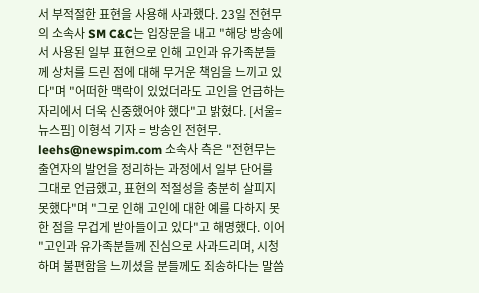서 부적절한 표현을 사용해 사과했다. 23일 전현무의 소속사 SM C&C는 입장문을 내고 "해당 방송에서 사용된 일부 표현으로 인해 고인과 유가족분들께 상처를 드린 점에 대해 무거운 책임을 느끼고 있다"며 "어떠한 맥락이 있었더라도 고인을 언급하는 자리에서 더욱 신중했어야 했다"고 밝혔다. [서울=뉴스핌] 이형석 기자 = 방송인 전현무. leehs@newspim.com 소속사 측은 "전현무는 출연자의 발언을 정리하는 과정에서 일부 단어를 그대로 언급했고, 표현의 적절성을 충분히 살피지 못했다"며 "그로 인해 고인에 대한 예를 다하지 못한 점을 무겁게 받아들이고 있다"고 해명했다. 이어 "고인과 유가족분들께 진심으로 사과드리며, 시청하며 불편함을 느끼셨을 분들께도 죄송하다는 말씀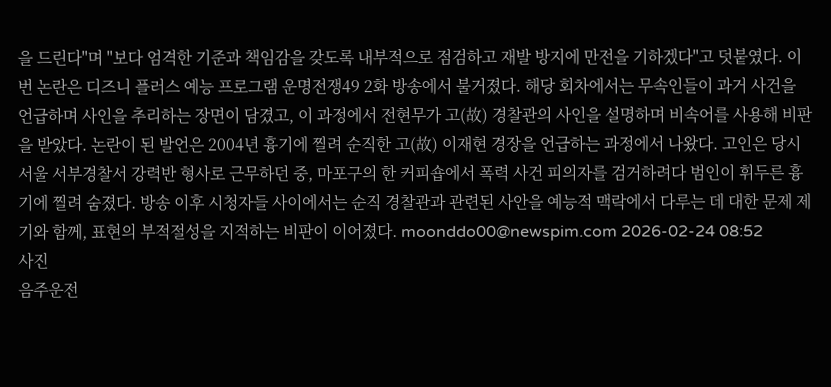을 드린다"며 "보다 엄격한 기준과 책임감을 갖도록 내부적으로 점검하고 재발 방지에 만전을 기하겠다"고 덧붙였다. 이번 논란은 디즈니 플러스 예능 프로그램 운명전쟁49 2화 방송에서 불거졌다. 해당 회차에서는 무속인들이 과거 사건을 언급하며 사인을 추리하는 장면이 담겼고, 이 과정에서 전현무가 고(故) 경찰관의 사인을 설명하며 비속어를 사용해 비판을 받았다. 논란이 된 발언은 2004년 흉기에 찔려 순직한 고(故) 이재현 경장을 언급하는 과정에서 나왔다. 고인은 당시 서울 서부경찰서 강력반 형사로 근무하던 중, 마포구의 한 커피숍에서 폭력 사건 피의자를 검거하려다 범인이 휘두른 흉기에 찔려 숨졌다. 방송 이후 시청자들 사이에서는 순직 경찰관과 관련된 사안을 예능적 맥락에서 다루는 데 대한 문제 제기와 함께, 표현의 부적절성을 지적하는 비판이 이어졌다. moonddo00@newspim.com 2026-02-24 08:52
사진
음주운전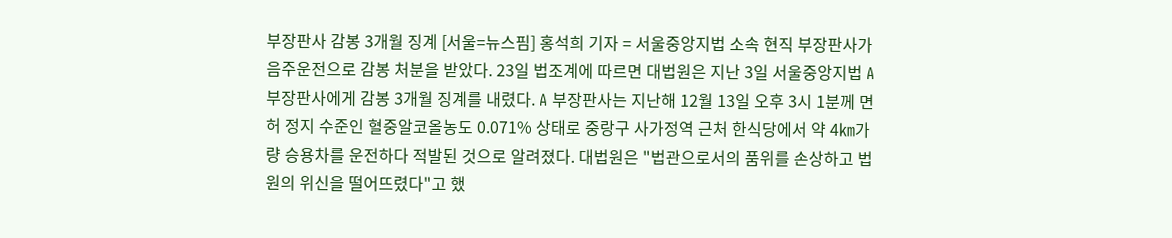부장판사 감봉 3개월 징계 [서울=뉴스핌] 홍석희 기자 = 서울중앙지법 소속 현직 부장판사가 음주운전으로 감봉 처분을 받았다. 23일 법조계에 따르면 대법원은 지난 3일 서울중앙지법 A 부장판사에게 감봉 3개월 징계를 내렸다. A 부장판사는 지난해 12월 13일 오후 3시 1분께 면허 정지 수준인 혈중알코올농도 0.071% 상태로 중랑구 사가정역 근처 한식당에서 약 4㎞가량 승용차를 운전하다 적발된 것으로 알려졌다. 대법원은 "법관으로서의 품위를 손상하고 법원의 위신을 떨어뜨렸다"고 했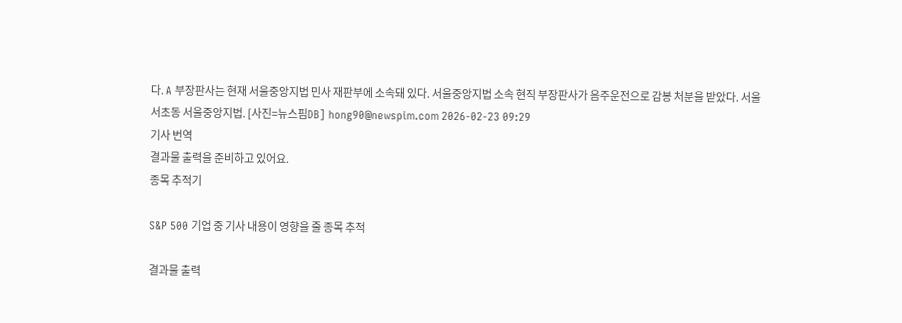다. A 부장판사는 현재 서울중앙지법 민사 재판부에 소속돼 있다. 서울중앙지법 소속 현직 부장판사가 음주운전으로 감봉 처분을 받았다. 서울 서초동 서울중앙지법. [사진=뉴스핌DB] hong90@newspim.com 2026-02-23 09:29
기사 번역
결과물 출력을 준비하고 있어요.
종목 추적기

S&P 500 기업 중 기사 내용이 영향을 줄 종목 추적

결과물 출력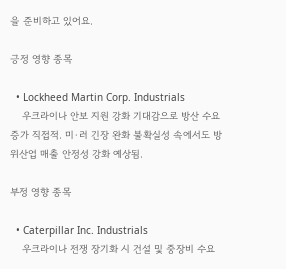을 준비하고 있어요.

긍정 영향 종목

  • Lockheed Martin Corp. Industrials
    우크라이나 안보 지원 강화 기대감으로 방산 수요 증가 직접적. 미·러 긴장 완화 불확실성 속에서도 방위산업 매출 안정성 강화 예상됨.

부정 영향 종목

  • Caterpillar Inc. Industrials
    우크라이나 전쟁 장기화 시 건설 및 중장비 수요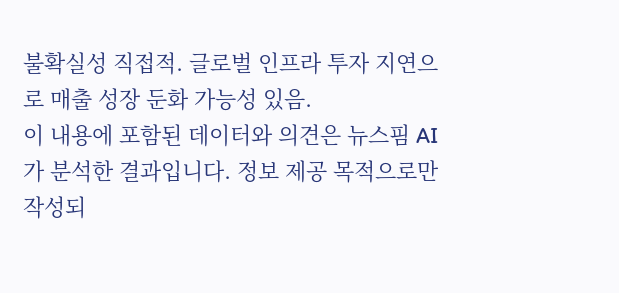불확실성 직접적. 글로벌 인프라 투자 지연으로 매출 성장 둔화 가능성 있음.
이 내용에 포함된 데이터와 의견은 뉴스핌 AI가 분석한 결과입니다. 정보 제공 목적으로만 작성되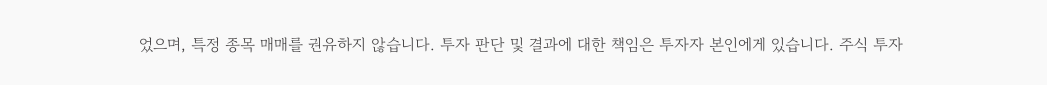었으며, 특정 종목 매매를 권유하지 않습니다. 투자 판단 및 결과에 대한 책임은 투자자 본인에게 있습니다. 주식 투자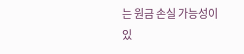는 원금 손실 가능성이 있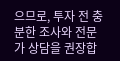으므로, 투자 전 충분한 조사와 전문가 상담을 권장합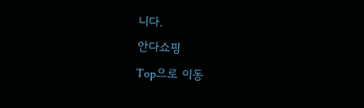니다.
안다쇼핑
Top으로 이동